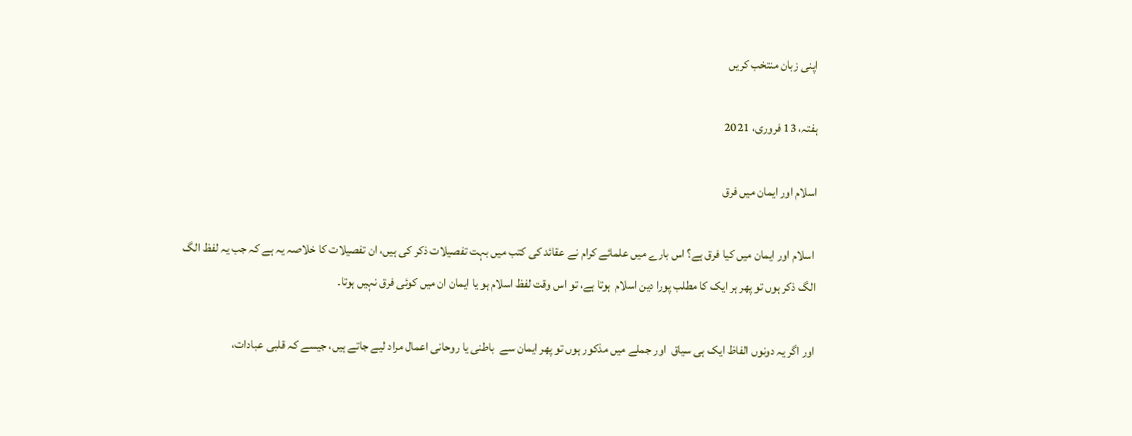اپنی زبان منتخب کریں

ہفتہ، 13 فروری، 2021

اسلام اور ایمان میں فرق

 اسلام اور ایمان میں کیا فرق ہے؟ اس بارے میں علمائے کرام نے عقائد کی کتب میں بہت تفصیلات ذکر کی ہیں، ان تفصیلات کا خلاصہ یہ ہے کہ جب یہ لفظ الگ الگ ذکر ہوں تو پھر ہر ایک کا مطلب پورا دین اسلام  ہوتا ہے، تو اس وقت لفظ اسلام ہو یا ایمان ان میں کوئی فرق نہیں ہوتا۔

اور اگر یہ دونوں الفاظ ایک ہی سیاق  اور جملے میں مذکور ہوں تو پھر ایمان سے  باطنی یا روحانی اعمال مراد لیے جاتے ہیں، جیسے کہ قلبی عبادات،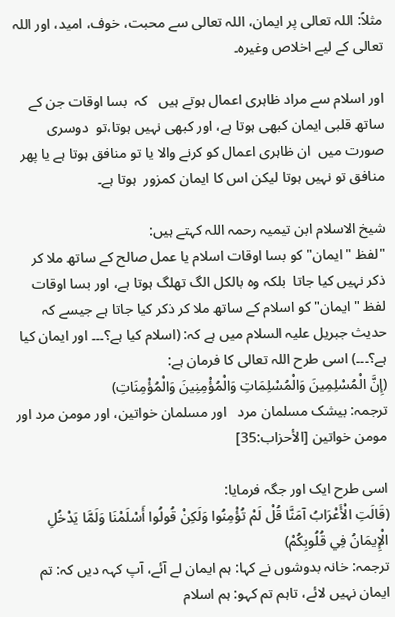مثلاً: اللہ تعالی پر ایمان، اللہ تعالی سے محبت، خوف، امید، اور اللہ تعالی کے لیے اخلاص وغیرہ۔

اور اسلام سے مراد ظاہری اعمال ہوتے ہیں   کہ  بسا اوقات جن کے ساتھ قلبی ایمان کبھی ہوتا ہے، اور کبھی نہیں ہوتا،تو  دوسری صورت میں  ان ظاہری اعمال کو کرنے والا یا تو منافق ہوتا ہے یا پھر منافق تو نہیں ہوتا لیکن اس کا ایمان کمزور  ہوتا ہے۔

شیخ الاسلام ابن تیمیہ رحمہ اللہ کہتے ہیں:
"لفظ "ایمان" کو بسا اوقات اسلام یا عمل صالح کے ساتھ ملا کر ذکر نہیں کیا جاتا  بلکہ وہ بالکل الگ تھلگ ہوتا ہے، اور بسا اوقات لفظ "ایمان" کو اسلام کے ساتھ ملا کر ذکر کیا جاتا ہے جیسے کہ حدیث جبریل علیہ السلام میں ہے کہ: (اسلام کیا ہے؟۔۔۔ اور ایمان کیا ہے؟۔۔۔) اسی طرح اللہ تعالی کا فرمان ہے:
(إِنَّ الْمُسْلِمِينَ وَالْمُسْلِمَاتِ وَالْمُؤْمِنِينَ وَالْمُؤْمِنَاتِ)
ترجمہ: بیشک مسلمان مرد   اور مسلمان خواتین، اور مومن مرد اور مومن خواتین [الأحزاب:35]

اسی طرح ایک اور جگہ فرمایا:
(قَالَتِ الْأَعْرَابُ آمَنَّا قُلْ لَمْ تُؤْمِنُوا وَلَكِنْ قُولُوا أَسْلَمْنَا وَلَمَّا يَدْخُلِ الْإِيمَانُ فِي قُلُوبِكُمْ)
ترجمہ: خانہ بدوشوں نے کہا: ہم ایمان لے آئے، آپ کہہ دیں کہ: تم ایمان نہیں لائے، تاہم تم کہو: ہم اسلام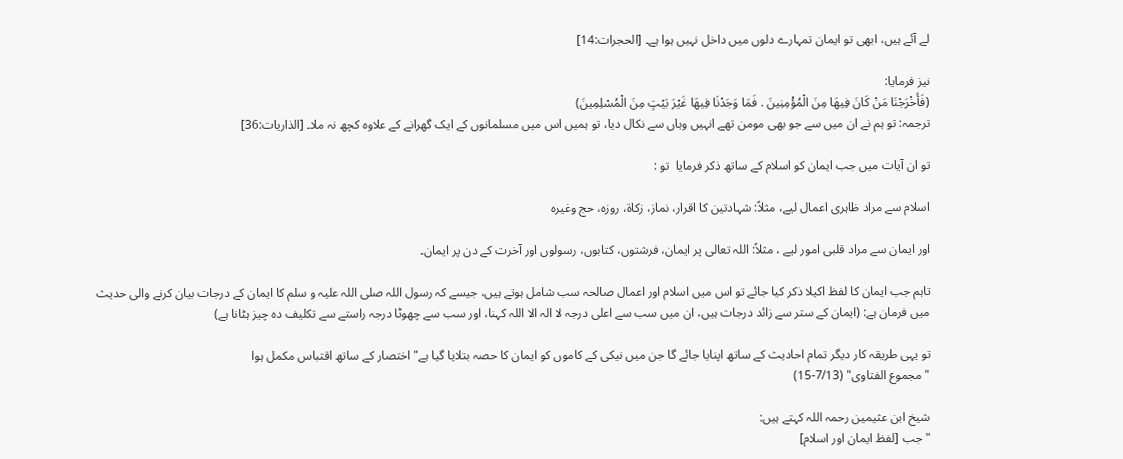لے آئے ہیں، ابھی تو ایمان تمہارے دلوں میں داخل نہیں ہوا ہے۔ [الحجرات:14]

نیز فرمایا:
(فَأَخْرَجْنَا مَنْ كَانَ فِيهَا مِنَ الْمُؤْمِنِينَ . فَمَا وَجَدْنَا فِيهَا غَيْرَ بَيْتٍ مِنَ الْمُسْلِمِينَ)
ترجمہ: تو ہم نے ان میں سے جو بھی مومن تھے انہیں وہاں سے نکال دیا، تو ہمیں اس میں مسلمانوں کے ایک گھرانے کے علاوہ کچھ نہ ملا۔ [الذاريات:36]

تو ان آیات میں جب ایمان کو اسلام کے ساتھ ذکر فرمایا  تو :

اسلام سے مراد ظاہری اعمال لیے، مثلاً: شہادتین کا اقرار، نماز، زکاۃ، روزہ، حج وغیرہ

اور ایمان سے مراد قلبی امور لیے ، مثلاً: اللہ تعالی پر ایمان، فرشتوں، کتابوں، رسولوں اور آخرت کے دن پر ایمان۔

تاہم جب ایمان کا لفظ اکیلا ذکر کیا جائے تو اس میں اسلام اور اعمال صالحہ سب شامل ہوتے ہیں، جیسے کہ رسول اللہ صلی اللہ علیہ و سلم کا ایمان کے درجات بیان کرنے والی حدیث میں فرمان ہے: (ایمان کے ستر سے زائد درجات ہیں، ان میں سب سے اعلی درجہ لا الہ الا اللہ کہنا، اور سب سے چھوٹا درجہ راستے سے تکلیف دہ چیز ہٹانا ہے)

تو یہی طریقہ کار دیگر تمام احادیث کے ساتھ اپنایا جائے گا جن میں نیکی کے کاموں کو ایمان کا حصہ بتلایا گیا ہے" اختصار کے ساتھ اقتباس مکمل ہوا
"مجموع الفتاوى" (7/13-15)

شیخ ابن عثیمین رحمہ اللہ کہتے ہیں:
"جب [لفظ ایمان اور اسلام]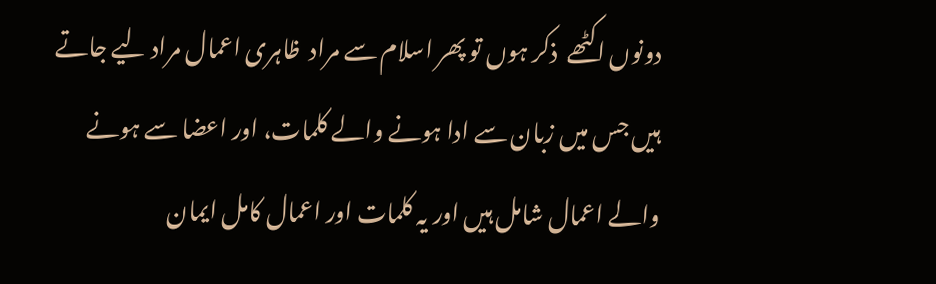دونوں اکٹھے  ذکر ہوں تو پھر اسلام سے مراد  ظاہری اعمال مراد لیے جاتے ہیں جس میں زبان سے ادا ہونے والے کلمات، اور اعضا سے ہونے والے اعمال شامل ہیں اور یہ کلمات اور اعمال کامل ایمان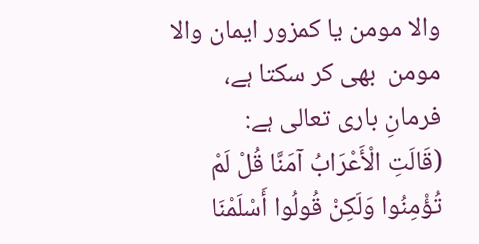والا مومن یا کمزور ایمان والا مومن  بھی کر سکتا ہے، فرمانِ باری تعالی ہے:
(قَالَتِ الْأَعْرَابُ آمَنَّا قُلْ لَمْ تُؤْمِنُوا وَلَكِنْ قُولُوا أَسْلَمْنَا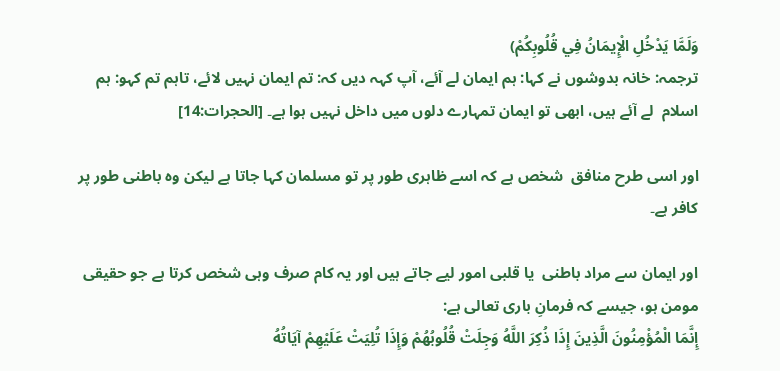وَلَمَّا يَدْخُلِ الْإِيمَانُ فِي قُلُوبِكُمْ)
ترجمہ: خانہ بدوشوں نے کہا: ہم ایمان لے آئے، آپ کہہ دیں کہ: تم ایمان نہیں لائے، تاہم تم کہو: ہم اسلام  لے آئے ہیں، ابھی تو ایمان تمہارے دلوں میں داخل نہیں ہوا ہے۔ [الحجرات:14]

اور اسی طرح منافق  شخص ہے کہ اسے ظاہری طور پر تو مسلمان کہا جاتا ہے لیکن وہ باطنی طور پر کافر ہے۔

اور ایمان سے مراد باطنی  یا قلبی امور لیے جاتے ہیں اور یہ کام صرف وہی شخص کرتا ہے جو حقیقی مومن ہو، جیسے کہ فرمانِ باری تعالی ہے:
إِنَّمَا الْمُؤْمِنُونَ الَّذِينَ إِذَا ذُكِرَ اللَّهُ وَجِلَتْ قُلُوبُهُمْ وَإِذَا تُلِيَتْ عَلَيْهِمْ آيَاتُهُ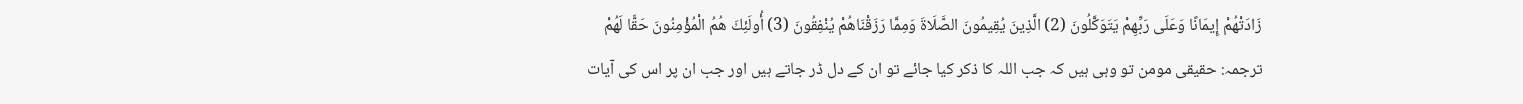زَادَتْهُمْ إِيمَانًا وَعَلَى رَبِّهِمْ يَتَوَكَّلُونَ (2) الَّذِينَ يُقِيمُونَ الصَّلَاةَ وَمِمَّا رَزَقْنَاهُمْ يُنْفِقُونَ (3) أُولَئِكَ هُمُ الْمُؤْمِنُونَ حَقًّا لَهُمْ
ترجمہ: حقیقی مومن تو وہی ہیں کہ جب اللہ کا ذکر کیا جائے تو ان کے دل ڈر جاتے ہیں اور جب ان پر اس کی آیات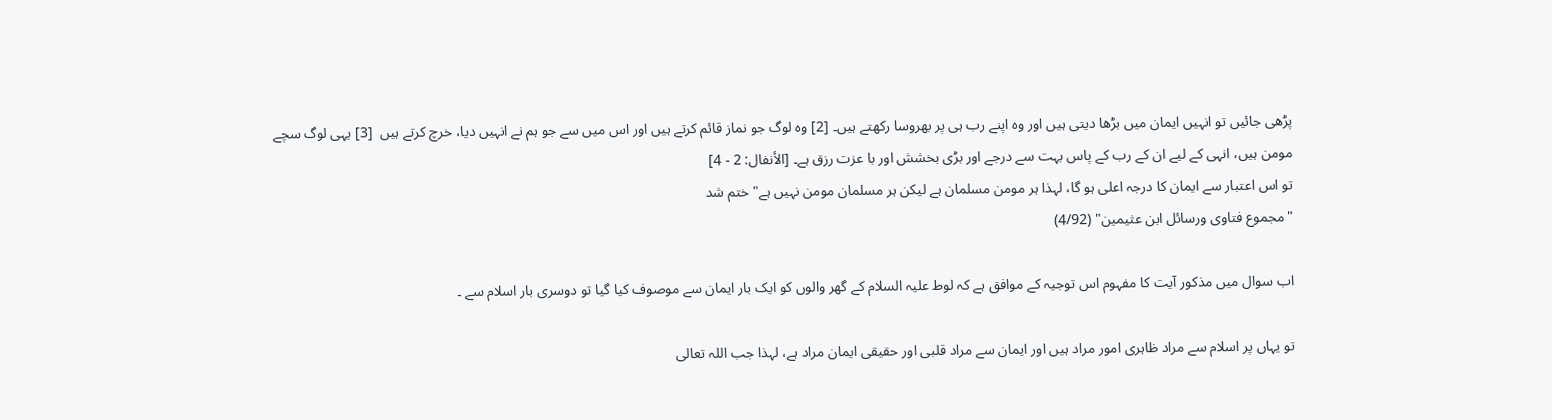پڑھی جائیں تو انہیں ایمان میں بڑھا دیتی ہیں اور وہ اپنے رب ہی پر بھروسا رکھتے ہیں۔ [2] وہ لوگ جو نماز قائم کرتے ہیں اور اس میں سے جو ہم نے انہیں دیا، خرچ کرتے ہیں  [3] یہی لوگ سچے مومن ہیں، انہی کے لیے ان کے رب کے پاس بہت سے درجے اور بڑی بخشش اور با عزت رزق ہے۔ [الأنفال: 2 - 4]
تو اس اعتبار سے ایمان کا درجہ اعلی ہو گا، لہذا ہر مومن مسلمان ہے لیکن ہر مسلمان مومن نہیں ہے" ختم شد
"مجموع فتاوى ورسائل ابن عثیمین" (4/92)

اب سوال میں مذکور آیت کا مفہوم اس توجیہ کے موافق ہے کہ لوط علیہ السلام کے گھر والوں کو ایک بار ایمان سے موصوف کیا گیا تو دوسری بار اسلام سے ۔

تو یہاں پر اسلام سے مراد ظاہری امور مراد ہیں اور ایمان سے مراد قلبی اور حقیقی ایمان مراد ہے، لہذا جب اللہ تعالی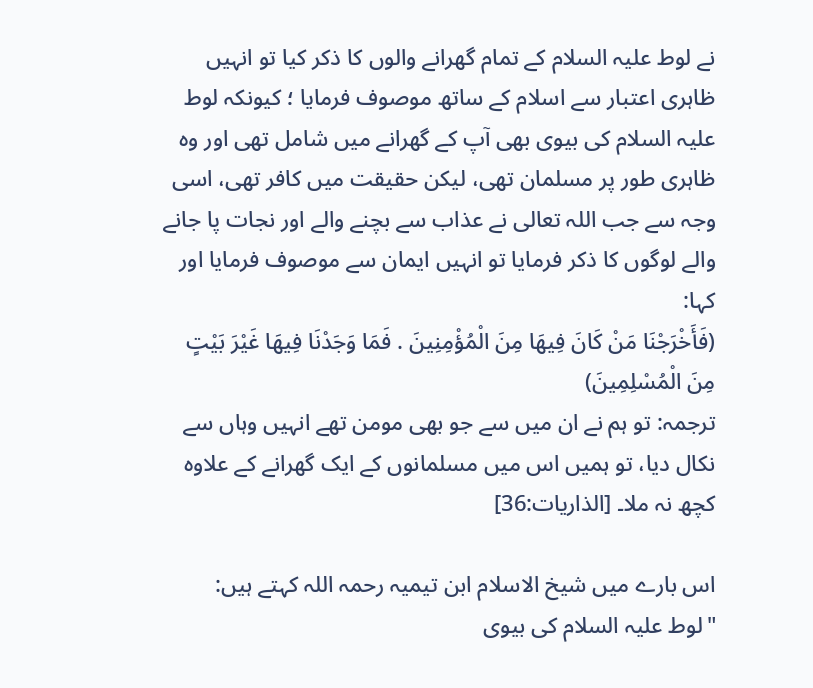نے لوط علیہ السلام کے تمام گھرانے والوں کا ذکر کیا تو انہیں ظاہری اعتبار سے اسلام کے ساتھ موصوف فرمایا ؛ کیونکہ لوط علیہ السلام کی بیوی بھی آپ کے گھرانے میں شامل تھی اور وہ ظاہری طور پر مسلمان تھی، لیکن حقیقت میں کافر تھی، اسی وجہ سے جب اللہ تعالی نے عذاب سے بچنے والے اور نجات پا جانے والے لوگوں کا ذکر فرمایا تو انہیں ایمان سے موصوف فرمایا اور کہا:
(فَأَخْرَجْنَا مَنْ كَانَ فِيهَا مِنَ الْمُؤْمِنِينَ . فَمَا وَجَدْنَا فِيهَا غَيْرَ بَيْتٍ مِنَ الْمُسْلِمِينَ)
ترجمہ: تو ہم نے ان میں سے جو بھی مومن تھے انہیں وہاں سے نکال دیا، تو ہمیں اس میں مسلمانوں کے ایک گھرانے کے علاوہ کچھ نہ ملا۔ [الذاريات:36]

اس بارے میں شیخ الاسلام ابن تیمیہ رحمہ اللہ کہتے ہیں:
"لوط علیہ السلام کی بیوی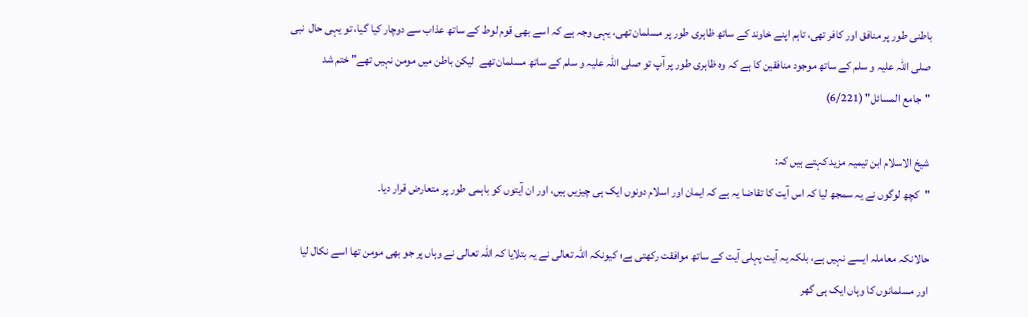باطنی طور پر منافق اور کافر تھی، تاہم اپنے خاوند کے ساتھ ظاہری طور پر مسلمان تھی، یہی وجہ ہے کہ اسے بھی قوم لوط کے ساتھ عذاب سے دوچار کیا گیا، تو یہی حال  نبی صلی اللہ علیہ و سلم کے ساتھ موجود منافقین کا ہے کہ وہ ظاہری طور پر آپ تو صلی اللہ علیہ و سلم کے ساتھ مسلمان تھے  لیکن باطن میں مومن نہیں تھے" ختم شد
"جامع المسائل" (6/221)

شیخ الاسلام ابن تیمیہ مزید کہتے ہیں کہ:
"کچھ لوگوں نے یہ سمجھ لیا کہ اس آیت کا تقاضا یہ ہے کہ ایمان اور اسلام دونوں ایک ہی چیزیں ہیں، اور ان آیتوں کو باہمی طور پر متعارض قرار دیا۔

حالانکہ معاملہ ایسے نہیں ہے، بلکہ یہ آیت پہلی آیت کے ساتھ موافقت رکھتی ہے؛ کیونکہ اللہ تعالی نے یہ بتلایا کہ اللہ تعالی نے وہاں پر جو بھی مومن تھا اسے نکال لیا اور مسلمانوں کا وہاں ایک ہی گھر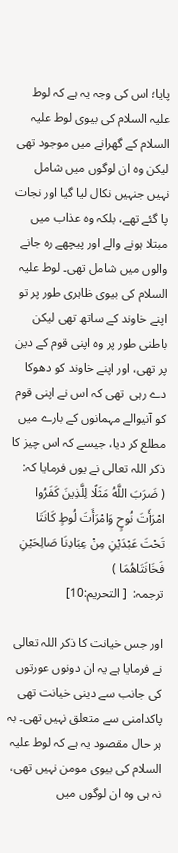پایا؛ اس کی وجہ یہ ہے کہ لوط علیہ السلام کی بیوی لوط علیہ السلام کے گھرانے میں موجود تھی لیکن وہ ان لوگوں میں شامل نہیں جنہیں نکال لیا گیا اور نجات پا گئے تھے، بلکہ وہ عذاب میں مبتلا ہونے والے اور پیچھے رہ جانے والوں میں شامل تھی۔ لوط علیہ السلام کی بیوی ظاہری طور پر تو اپنے خاوند کے ساتھ تھی لیکن باطنی طور پر وہ اپنی قوم کے دین پر تھی، اور اپنے خاوند کو دھوکا دے رہی  تھی کہ اس نے اپنی قوم کو آنیوالے مہمانوں کے بارے میں مطلع کر دیا، جیسے کہ اس چیز کا ذکر اللہ تعالی نے یوں فرمایا کہ:
( ضَرَبَ اللَّهُ مَثَلًا لِلَّذِينَ كَفَرُوا امْرَأَتَ نُوحٍ وَامْرَأَتَ لُوطٍ كَانَتَا تَحْتَ عَبْدَيْنِ مِنْ عِبَادِنَا صَالِحَيْنِ فَخَانَتَاهُمَا )
ترجمہ:  [ التحريم:10]

اور جس خیانت کا ذکر اللہ تعالی نے فرمایا ہے یہ ان دونوں عورتوں کی جانب سے دینی خیانت تھی پاکدامنی سے متعلق نہیں تھی۔ بہ ہر حال مقصود یہ ہے کہ لوط علیہ السلام کی بیوی مومن نہیں تھی، نہ ہی وہ ان لوگوں میں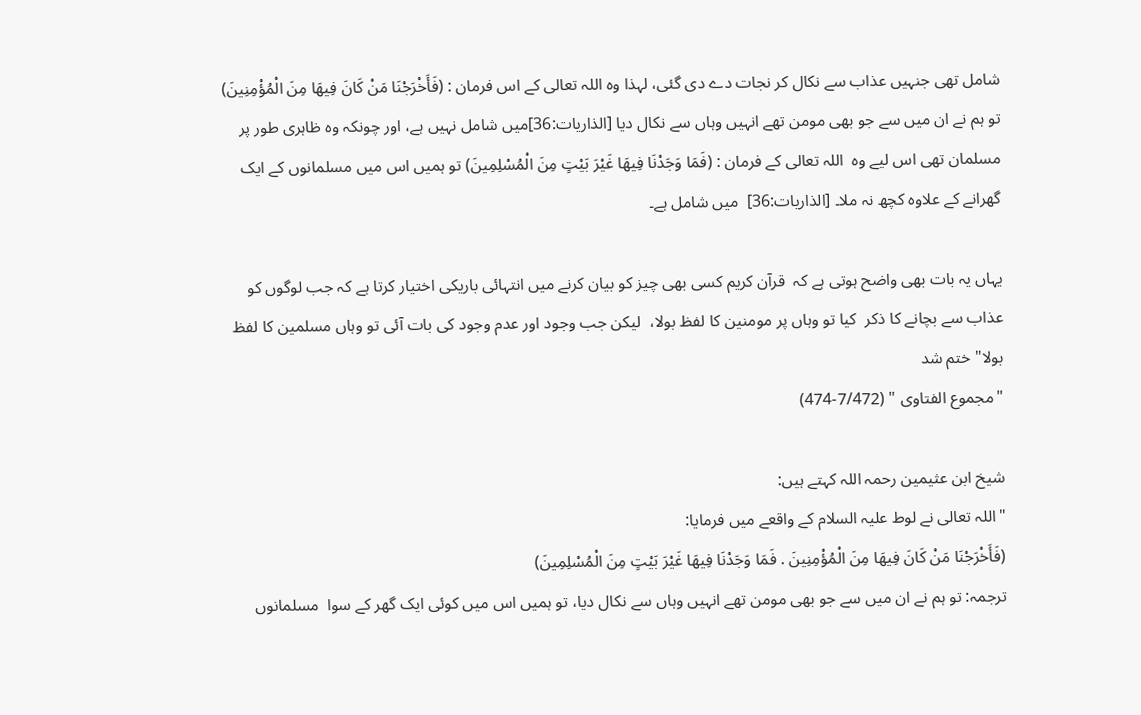شامل تھی جنہیں عذاب سے نکال کر نجات دے دی گئی، لہذا وہ اللہ تعالی کے اس فرمان : (فَأَخْرَجْنَا مَنْ كَانَ فِيهَا مِنَ الْمُؤْمِنِينَ)  تو ہم نے ان میں سے جو بھی مومن تھے انہیں وہاں سے نکال دیا [الذاريات:36]میں شامل نہیں ہے، اور چونکہ وہ ظاہری طور پر مسلمان تھی اس لیے وہ  اللہ تعالی کے فرمان : (فَمَا وَجَدْنَا فِيهَا غَيْرَ بَيْتٍ مِنَ الْمُسْلِمِينَ) تو ہمیں اس میں مسلمانوں کے ایک گھرانے کے علاوہ کچھ نہ ملا۔ [الذاريات:36]  میں شامل ہے۔

یہاں یہ بات بھی واضح ہوتی ہے کہ  قرآن کریم کسی بھی چیز کو بیان کرنے میں انتہائی باریکی اختیار کرتا ہے کہ جب لوگوں کو عذاب سے بچانے کا ذکر  کیا تو وہاں پر مومنین کا لفظ بولا،  لیکن جب وجود اور عدم وجود کی بات آئی تو وہاں مسلمین کا لفظ بولا" ختم شد
"مجموع الفتاوى " (7/472-474)

شیخ ابن عثیمین رحمہ اللہ کہتے ہیں:
"اللہ تعالی نے لوط علیہ السلام کے واقعے میں فرمایا:
(فَأَخْرَجْنَا مَنْ كَانَ فِيهَا مِنَ الْمُؤْمِنِينَ . فَمَا وَجَدْنَا فِيهَا غَيْرَ بَيْتٍ مِنَ الْمُسْلِمِينَ)
ترجمہ: تو ہم نے ان میں سے جو بھی مومن تھے انہیں وہاں سے نکال دیا، تو ہمیں اس میں کوئی ایک گھر کے سوا  مسلمانوں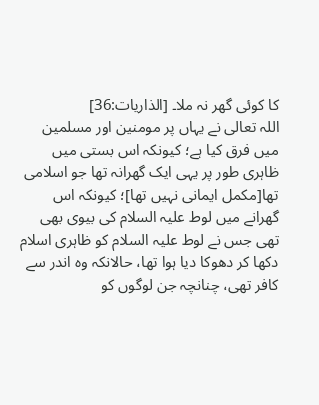کا کوئی گھر نہ ملا۔ [الذاريات:36]
اللہ تعالی نے یہاں پر مومنین اور مسلمین میں فرق کیا ہے؛ کیونکہ اس بستی میں ظاہری طور پر یہی ایک گھرانہ تھا جو اسلامی تھا[مکمل ایمانی نہیں تھا]؛ کیونکہ اس گھرانے میں لوط علیہ السلام کی بیوی بھی تھی جس نے لوط علیہ السلام کو ظاہری اسلام دکھا کر دھوکا دیا ہوا تھا، حالانکہ وہ اندر سے کافر تھی، چنانچہ جن لوگوں کو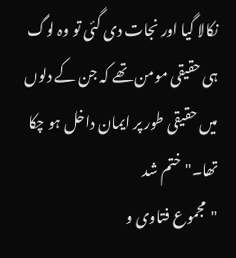نکالا گیا اور نجات دی گئی تو وہ لوگ ہی حقیقی مومن تھے کہ جن کے دلوں میں حقیقی طور پر ایمان داخل ہو چکا تھا۔" ختم شد
"مجموع فتاوى و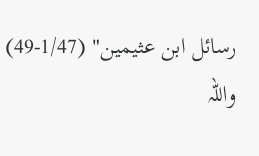رسائل ابن عثیمین" (1/47-49)
واللہ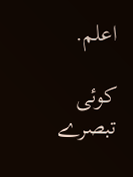اعلم.

کوئی تبصرے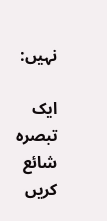نہیں:

ایک تبصرہ شائع کریں